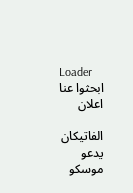Loader
ابحثوا عنا
اعلان

الفاتيكان يدعو موسكو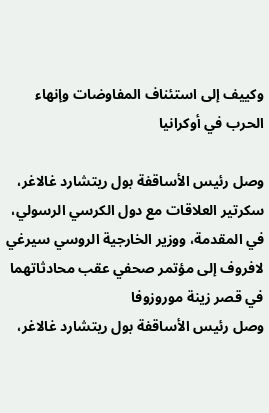وكييف إلى استئناف المفاوضات وإنهاء الحرب في أوكرانيا

وصل رئيس الأساقفة بول ريتشارد غالاغر، سكرتير العلاقات مع دول الكرسي الرسولي، في المقدمة، ووزير الخارجية الروسي سيرغي لافروف إلى مؤتمر صحفي عقب محادثاتهما في قصر زينة موروزوفا
وصل رئيس الأساقفة بول ريتشارد غالاغر،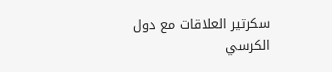سكرتير العلاقات مع دول الكرسي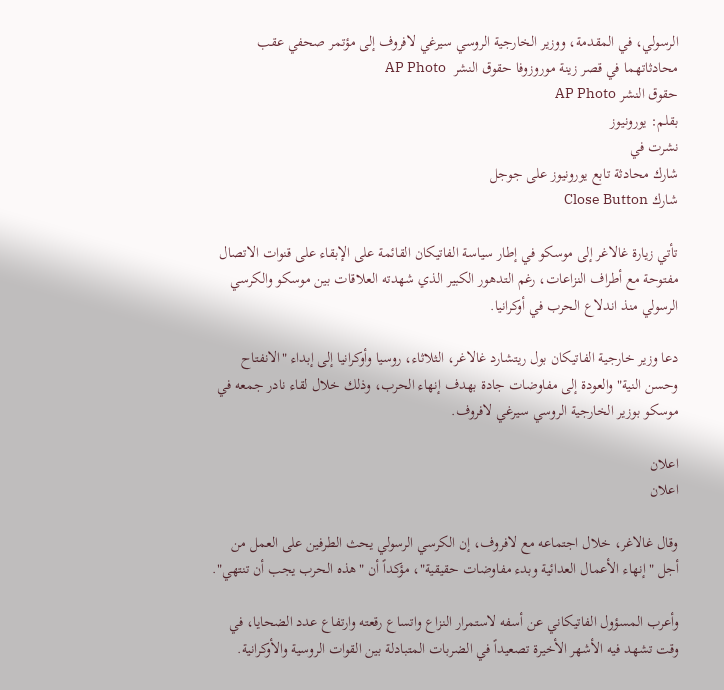الرسولي، في المقدمة، ووزير الخارجية الروسي سيرغي لافروف إلى مؤتمر صحفي عقب محادثاتهما في قصر زينة موروزوفا حقوق النشر  AP Photo
حقوق النشر AP Photo
بقلم: يورونيوز
نشرت في
شارك محادثة تابع يورونيوز على جوجل
شارك Close Button

تأتي زيارة غالاغر إلى موسكو في إطار سياسة الفاتيكان القائمة على الإبقاء على قنوات الاتصال مفتوحة مع أطراف النزاعات، رغم التدهور الكبير الذي شهدته العلاقات بين موسكو والكرسي الرسولي منذ اندلاع الحرب في أوكرانيا.

دعا وزير خارجية الفاتيكان بول ريتشارد غالاغر، الثلاثاء، روسيا وأوكرانيا إلى إبداء "الانفتاح وحسن النية" والعودة إلى مفاوضات جادة بهدف إنهاء الحرب، وذلك خلال لقاء نادر جمعه في موسكو بوزير الخارجية الروسي سيرغي لافروف.

اعلان
اعلان

وقال غالاغر، خلال اجتماعه مع لافروف، إن الكرسي الرسولي يحث الطرفين على العمل من أجل "إنهاء الأعمال العدائية وبدء مفاوضات حقيقية"، مؤكداً أن "هذه الحرب يجب أن تنتهي".

وأعرب المسؤول الفاتيكاني عن أسفه لاستمرار النزاع واتساع رقعته وارتفاع عدد الضحايا، في وقت تشهد فيه الأشهر الأخيرة تصعيداً في الضربات المتبادلة بين القوات الروسية والأوكرانية.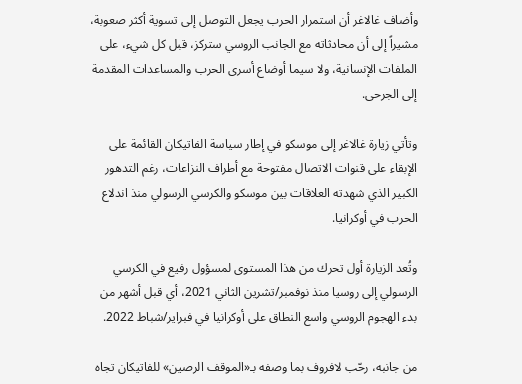وأضاف غالاغر أن استمرار الحرب يجعل التوصل إلى تسوية أكثر صعوبة، مشيراً إلى أن محادثاته مع الجانب الروسي ستركز، قبل كل شيء، على الملفات الإنسانية، ولا سيما أوضاع أسرى الحرب والمساعدات المقدمة إلى الجرحى.

وتأتي زيارة غالاغر إلى موسكو في إطار سياسة الفاتيكان القائمة على الإبقاء على قنوات الاتصال مفتوحة مع أطراف النزاعات، رغم التدهور الكبير الذي شهدته العلاقات بين موسكو والكرسي الرسولي منذ اندلاع الحرب في أوكرانيا.

وتُعد الزيارة أول تحرك من هذا المستوى لمسؤول رفيع في الكرسي الرسولي إلى روسيا منذ نوفمبر/تشرين الثاني 2021، أي قبل أشهر من بدء الهجوم الروسي واسع النطاق على أوكرانيا في فبراير/شباط 2022.

من جانبه، رحّب لافروف بما وصفه بـ«الموقف الرصين» للفاتيكان تجاه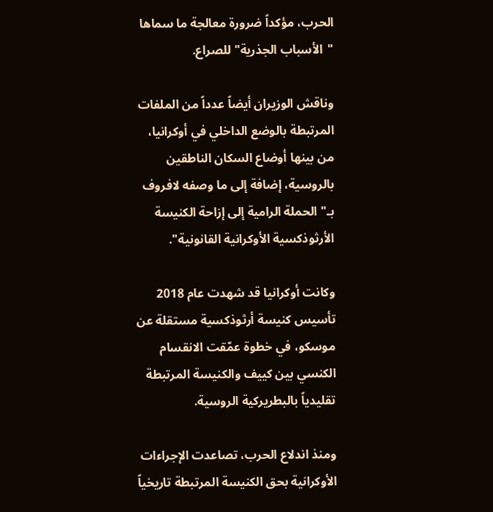الحرب، مؤكداً ضرورة معالجة ما سماها "الأسباب الجذرية" للصراع.

وناقش الوزيران أيضاً عدداً من الملفات المرتبطة بالوضع الداخلي في أوكرانيا، من بينها أوضاع السكان الناطقين بالروسية، إضافة إلى ما وصفه لافروف بـ"الحملة الرامية إلى إزاحة الكنيسة الأرثوذكسية الأوكرانية القانونية".

وكانت أوكرانيا قد شهدت عام 2018 تأسيس كنيسة أرثوذكسية مستقلة عن موسكو، في خطوة عمّقت الانقسام الكنسي بين كييف والكنيسة المرتبطة تقليدياً بالبطريركية الروسية.

ومنذ اندلاع الحرب، تصاعدت الإجراءات الأوكرانية بحق الكنيسة المرتبطة تاريخياً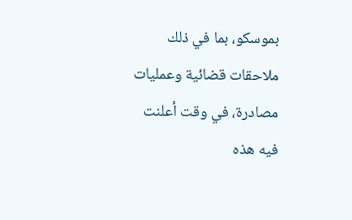بموسكو، بما في ذلك ملاحقات قضائية وعمليات مصادرة، في وقت أعلنت فيه هذه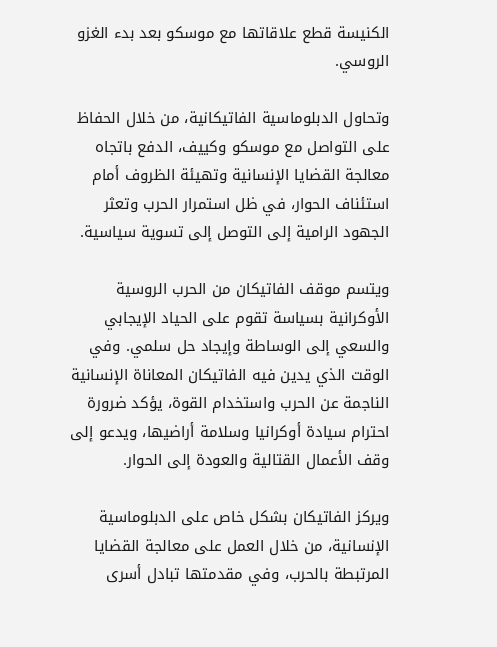الكنيسة قطع علاقاتها مع موسكو بعد بدء الغزو الروسي.

وتحاول الدبلوماسية الفاتيكانية، من خلال الحفاظ على التواصل مع موسكو وكييف، الدفع باتجاه معالجة القضايا الإنسانية وتهيئة الظروف أمام استئناف الحوار، في ظل استمرار الحرب وتعثر الجهود الرامية إلى التوصل إلى تسوية سياسية.

ويتسم موقف الفاتيكان من الحرب الروسية الأوكرانية بسياسة تقوم على الحياد الإيجابي والسعي إلى الوساطة وإيجاد حل سلمي. وفي الوقت الذي يدين فيه الفاتيكان المعاناة الإنسانية الناجمة عن الحرب واستخدام القوة، يؤكد ضرورة احترام سيادة أوكرانيا وسلامة أراضيها، ويدعو إلى وقف الأعمال القتالية والعودة إلى الحوار.

ويركز الفاتيكان بشكل خاص على الدبلوماسية الإنسانية، من خلال العمل على معالجة القضايا المرتبطة بالحرب، وفي مقدمتها تبادل أسرى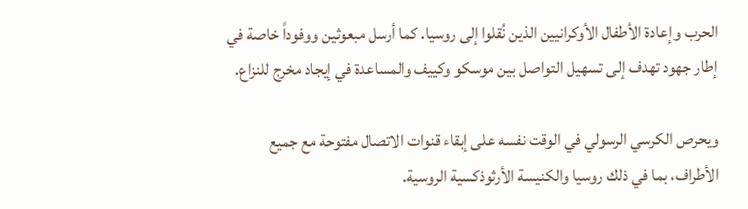الحرب وإعادة الأطفال الأوكرانيين الذين نُقلوا إلى روسيا. كما أرسل مبعوثين ووفوداً خاصة في إطار جهود تهدف إلى تسهيل التواصل بين موسكو وكييف والمساعدة في إيجاد مخرج للنزاع.

ويحرص الكرسي الرسولي في الوقت نفسه على إبقاء قنوات الاتصال مفتوحة مع جميع الأطراف، بما في ذلك روسيا والكنيسة الأرثوذكسية الروسية.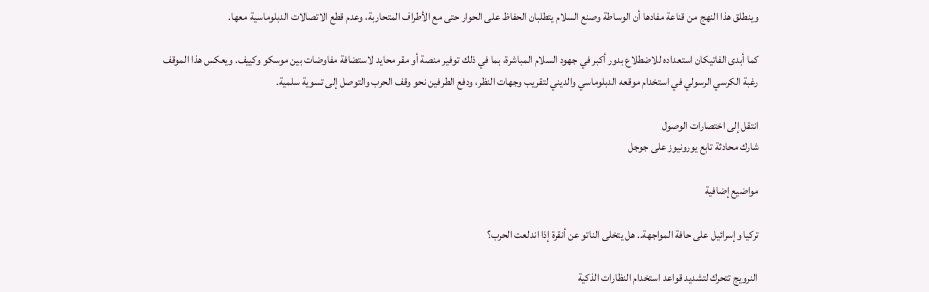وينطلق هذا النهج من قناعة مفادها أن الوساطة وصنع السلام يتطلبان الحفاظ على الحوار حتى مع الأطراف المتحاربة، وعدم قطع الاتصالات الدبلوماسية معها.

كما أبدى الفاتيكان استعداده للاضطلاع بدور أكبر في جهود السلام المباشرة، بما في ذلك توفير منصة أو مقر محايد لاستضافة مفاوضات بين موسكو وكييف. ويعكس هذا الموقف رغبة الكرسي الرسولي في استخدام موقعه الدبلوماسي والديني لتقريب وجهات النظر، ودفع الطرفين نحو وقف الحرب والتوصل إلى تسوية سلمية.

انتقل إلى اختصارات الوصول
شارك محادثة تابع يورونيوز على جوجل

مواضيع إضافية

تركيا وإسرائيل على حافة المواجهة.. هل يتخلى الناتو عن أنقرة إذا اندلعت الحرب؟

النرويج تتحرك لتشديد قواعد استخدام النظارات الذكية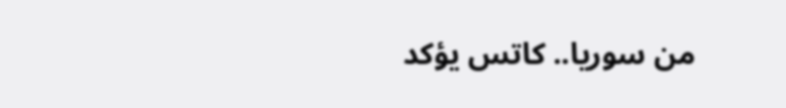من سوريا.. كاتس يؤكد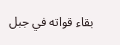بقاء قواته في جبل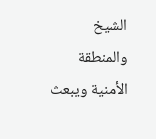الشيخ والمنطقة الأمنية ويبعث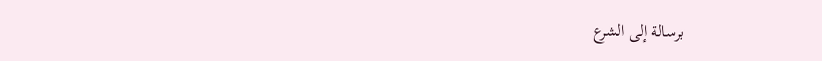برسالة إلى الشرع